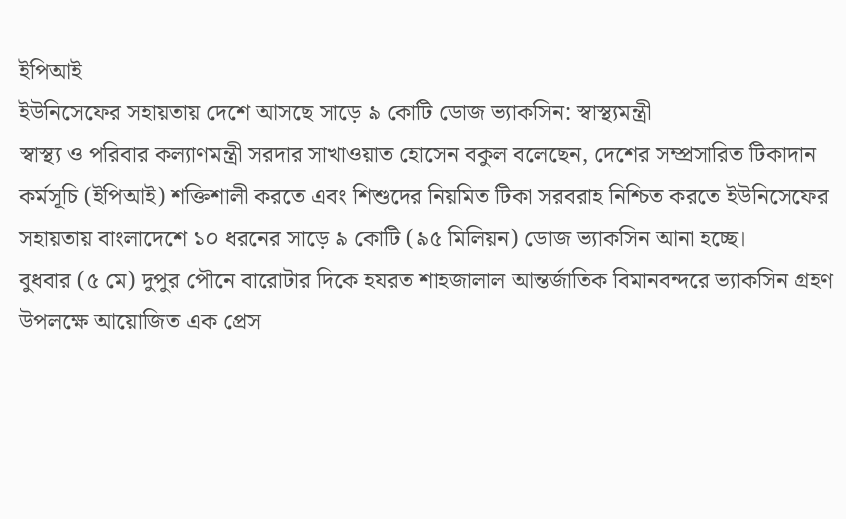ইপিআই
ইউনিসেফের সহায়তায় দেশে আসছে সাড়ে ৯ কোটি ডোজ ভ্যাকসিন: স্বাস্থ্যমন্ত্রী
স্বাস্থ্য ও পরিবার কল্যাণমন্ত্রী সরদার সাখাওয়াত হোসেন বকুল বলেছেন, দেশের সম্প্রসারিত টিকাদান কর্মসূচি (ইপিআই) শক্তিশালী করতে এবং শিশুদের নিয়মিত টিকা সরবরাহ নিশ্চিত করতে ইউনিসেফের সহায়তায় বাংলাদেশে ১০ ধরনের সাড়ে ৯ কোটি (৯৫ মিলিয়ন) ডোজ ভ্যাকসিন আনা হচ্ছে।
বুধবার (৫ মে) দুপুর পৌনে বারোটার দিকে হযরত শাহজালাল আন্তর্জাতিক বিমানবন্দরে ভ্যাকসিন গ্রহণ উপলক্ষে আয়োজিত এক প্রেস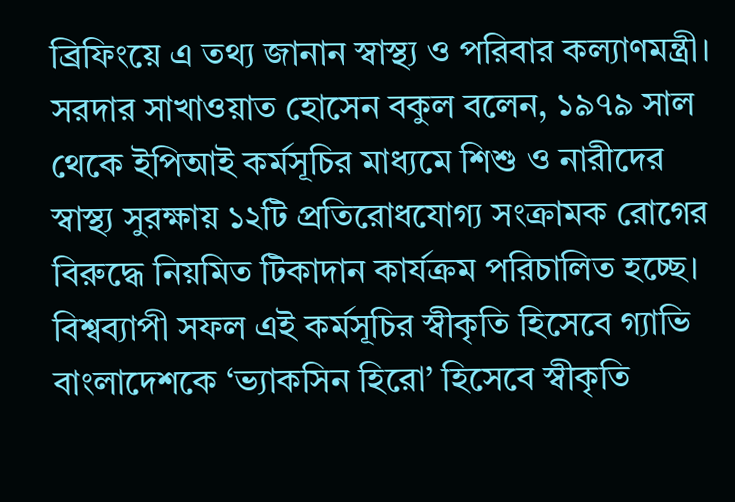ব্রিফিংয়ে এ তথ্য জানান স্বাস্থ্য ও পরিবার কল্যাণমন্ত্রী।
সরদার সাখাওয়াত হোসেন বকুল বলেন, ১৯৭৯ সাল থেকে ইপিআই কর্মসূচির মাধ্যমে শিশু ও নারীদের স্বাস্থ্য সুরক্ষায় ১২টি প্রতিরোধযোগ্য সংক্রামক রোগের বিরুদ্ধে নিয়মিত টিকাদান কার্যক্রম পরিচালিত হচ্ছে। বিশ্বব্যাপী সফল এই কর্মসূচির স্বীকৃতি হিসেবে গ্যাভি বাংলাদেশকে ‘ভ্যাকসিন হিরো’ হিসেবে স্বীকৃতি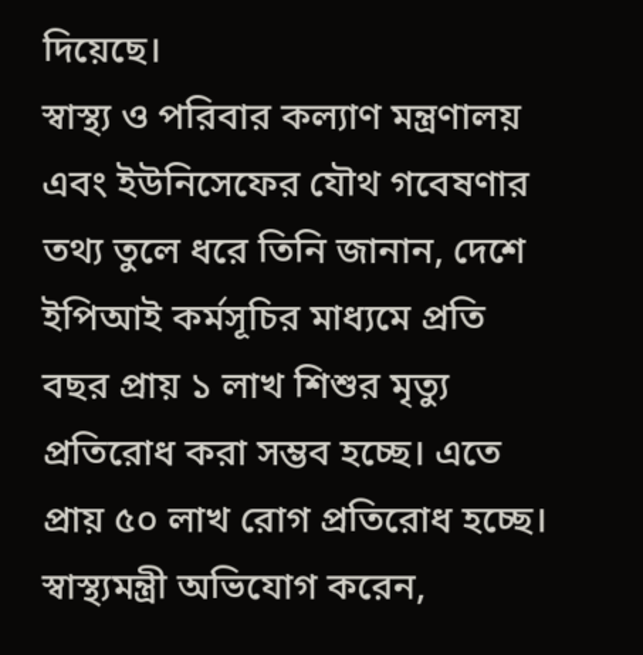দিয়েছে।
স্বাস্থ্য ও পরিবার কল্যাণ মন্ত্রণালয় এবং ইউনিসেফের যৌথ গবেষণার তথ্য তুলে ধরে তিনি জানান, দেশে ইপিআই কর্মসূচির মাধ্যমে প্রতি বছর প্রায় ১ লাখ শিশুর মৃত্যু প্রতিরোধ করা সম্ভব হচ্ছে। এতে প্রায় ৫০ লাখ রোগ প্রতিরোধ হচ্ছে।
স্বাস্থ্যমন্ত্রী অভিযোগ করেন,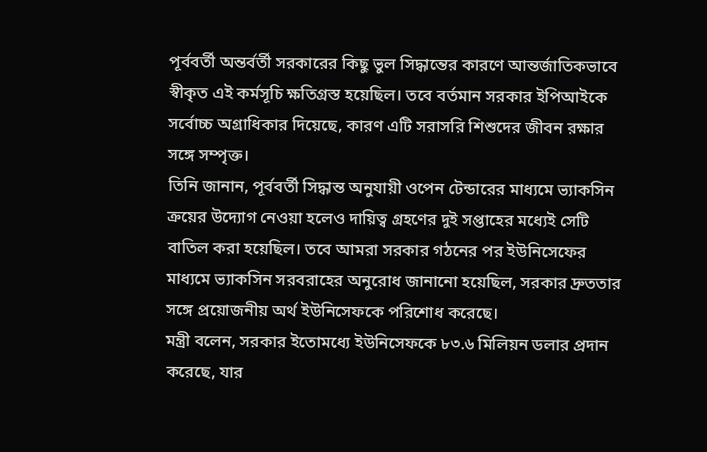পূর্ববর্তী অন্তর্বর্তী সরকারের কিছু ভুল সিদ্ধান্তের কারণে আন্তর্জাতিকভাবে স্বীকৃত এই কর্মসূচি ক্ষতিগ্রস্ত হয়েছিল। তবে বর্তমান সরকার ইপিআইকে সর্বোচ্চ অগ্রাধিকার দিয়েছে, কারণ এটি সরাসরি শিশুদের জীবন রক্ষার সঙ্গে সম্পৃক্ত।
তিনি জানান, পূর্ববর্তী সিদ্ধান্ত অনুযায়ী ওপেন টেন্ডারের মাধ্যমে ভ্যাকসিন ক্রয়ের উদ্যোগ নেওয়া হলেও দায়িত্ব গ্রহণের দুই সপ্তাহের মধ্যেই সেটি বাতিল করা হয়েছিল। তবে আমরা সরকার গঠনের পর ইউনিসেফের মাধ্যমে ভ্যাকসিন সরবরাহের অনুরোধ জানানো হয়েছিল, সরকার দ্রুততার সঙ্গে প্রয়োজনীয় অর্থ ইউনিসেফকে পরিশোধ করেছে।
মন্ত্রী বলেন, সরকার ইতোমধ্যে ইউনিসেফকে ৮৩.৬ মিলিয়ন ডলার প্রদান করেছে, যার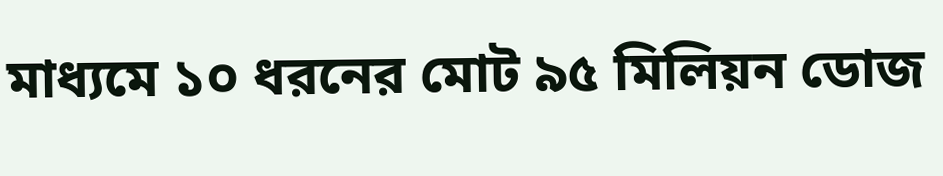মাধ্যমে ১০ ধরনের মোট ৯৫ মিলিয়ন ডোজ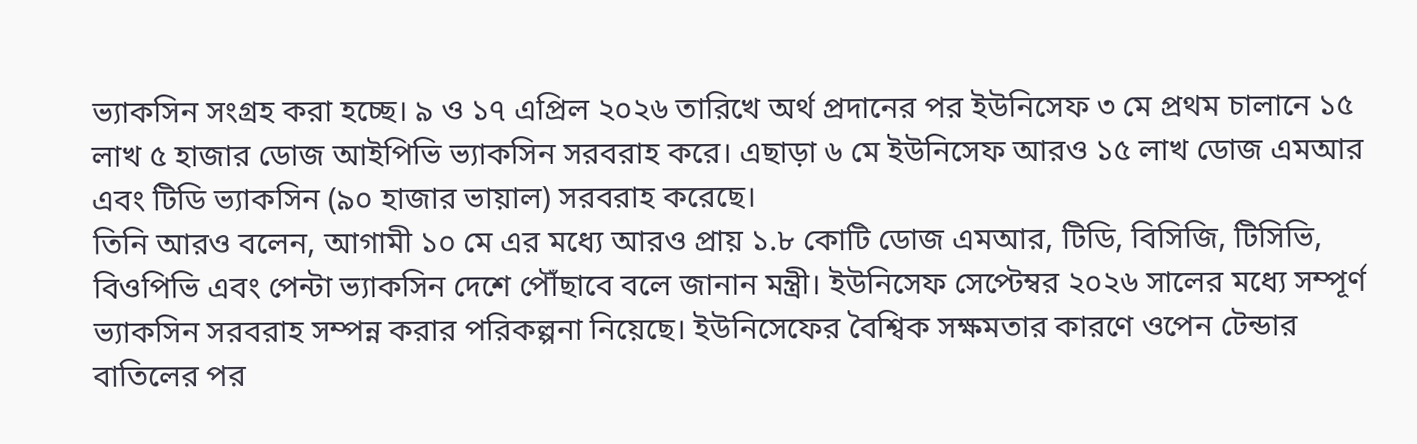ভ্যাকসিন সংগ্রহ করা হচ্ছে। ৯ ও ১৭ এপ্রিল ২০২৬ তারিখে অর্থ প্রদানের পর ইউনিসেফ ৩ মে প্রথম চালানে ১৫ লাখ ৫ হাজার ডোজ আইপিভি ভ্যাকসিন সরবরাহ করে। এছাড়া ৬ মে ইউনিসেফ আরও ১৫ লাখ ডোজ এমআর এবং টিডি ভ্যাকসিন (৯০ হাজার ভায়াল) সরবরাহ করেছে।
তিনি আরও বলেন, আগামী ১০ মে এর মধ্যে আরও প্রায় ১.৮ কোটি ডোজ এমআর, টিডি, বিসিজি, টিসিভি, বিওপিভি এবং পেন্টা ভ্যাকসিন দেশে পৌঁছাবে বলে জানান মন্ত্রী। ইউনিসেফ সেপ্টেম্বর ২০২৬ সালের মধ্যে সম্পূর্ণ ভ্যাকসিন সরবরাহ সম্পন্ন করার পরিকল্পনা নিয়েছে। ইউনিসেফের বৈশ্বিক সক্ষমতার কারণে ওপেন টেন্ডার বাতিলের পর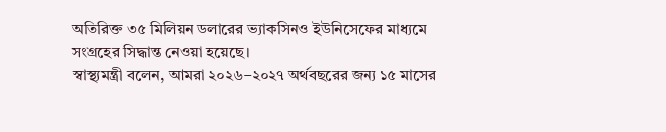অতিরিক্ত ৩৫ মিলিয়ন ডলারের ভ্যাকসিনও ইউনিসেফের মাধ্যমে সংগ্রহের সিদ্ধান্ত নেওয়া হয়েছে।
স্বাস্থ্যমন্ত্রী বলেন, আমরা ২০২৬–২০২৭ অর্থবছরের জন্য ১৫ মাসের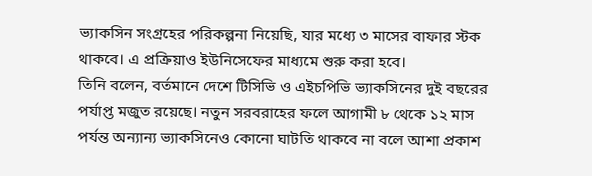ভ্যাকসিন সংগ্রহের পরিকল্পনা নিয়েছি, যার মধ্যে ৩ মাসের বাফার স্টক থাকবে। এ প্রক্রিয়াও ইউনিসেফের মাধ্যমে শুরু করা হবে।
তিনি বলেন, বর্তমানে দেশে টিসিভি ও এইচপিভি ভ্যাকসিনের দুই বছরের পর্যাপ্ত মজুত রয়েছে। নতুন সরবরাহের ফলে আগামী ৮ থেকে ১২ মাস পর্যন্ত অন্যান্য ভ্যাকসিনেও কোনো ঘাটতি থাকবে না বলে আশা প্রকাশ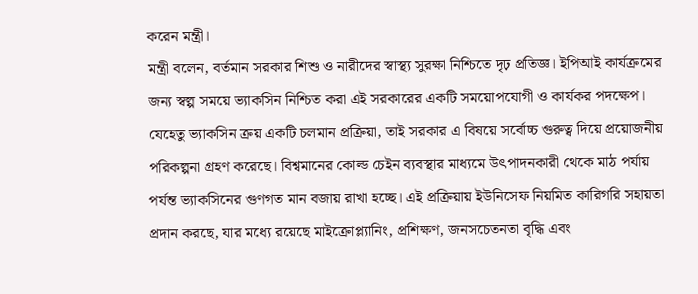করেন মন্ত্রী।
মন্ত্রী বলেন, বর্তমান সরকার শিশু ও নারীদের স্বাস্থ্য সুরক্ষা নিশ্চিতে দৃঢ় প্রতিজ্ঞ। ইপিআই কার্যক্রমের জন্য স্বল্প সময়ে ভ্যাকসিন নিশ্চিত করা এই সরকারের একটি সময়োপযোগী ও কার্যকর পদক্ষেপ।
যেহেতু ভ্যাকসিন ক্রয় একটি চলমান প্রক্রিয়া, তাই সরকার এ বিষয়ে সর্বোচ্চ গুরুত্ব দিয়ে প্রয়োজনীয় পরিকল্পনা গ্রহণ করেছে। বিশ্বমানের কোল্ড চেইন ব্যবস্থার মাধ্যমে উৎপাদনকারী থেকে মাঠ পর্যায় পর্যন্ত ভ্যাকসিনের গুণগত মান বজায় রাখা হচ্ছে। এই প্রক্রিয়ায় ইউনিসেফ নিয়মিত কারিগরি সহায়তা প্রদান করছে, যার মধ্যে রয়েছে মাইক্রোপ্ল্যানিং, প্রশিক্ষণ, জনসচেতনতা বৃদ্ধি এবং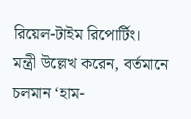রিয়েল-টাইম রিপোর্টিং।
মন্ত্রী উল্লেখ করেন, বর্তমানে চলমান ‘হাম-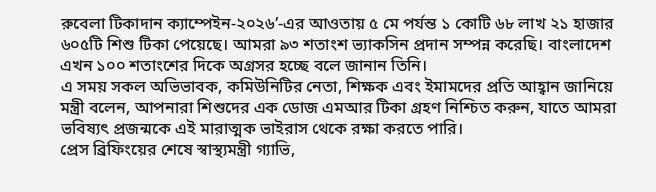রুবেলা টিকাদান ক্যাম্পেইন-২০২৬’-এর আওতায় ৫ মে পর্যন্ত ১ কোটি ৬৮ লাখ ২১ হাজার ৬০৫টি শিশু টিকা পেয়েছে। আমরা ৯৩ শতাংশ ভ্যাকসিন প্রদান সম্পন্ন করেছি। বাংলাদেশ এখন ১০০ শতাংশের দিকে অগ্রসর হচ্ছে বলে জানান তিনি।
এ সময় সকল অভিভাবক, কমিউনিটির নেতা, শিক্ষক এবং ইমামদের প্রতি আহ্বান জানিয়ে মন্ত্রী বলেন, আপনারা শিশুদের এক ডোজ এমআর টিকা গ্রহণ নিশ্চিত করুন, যাতে আমরা ভবিষ্যৎ প্রজন্মকে এই মারাত্মক ভাইরাস থেকে রক্ষা করতে পারি।
প্রেস ব্রিফিংয়ের শেষে স্বাস্থ্যমন্ত্রী গ্যাভি,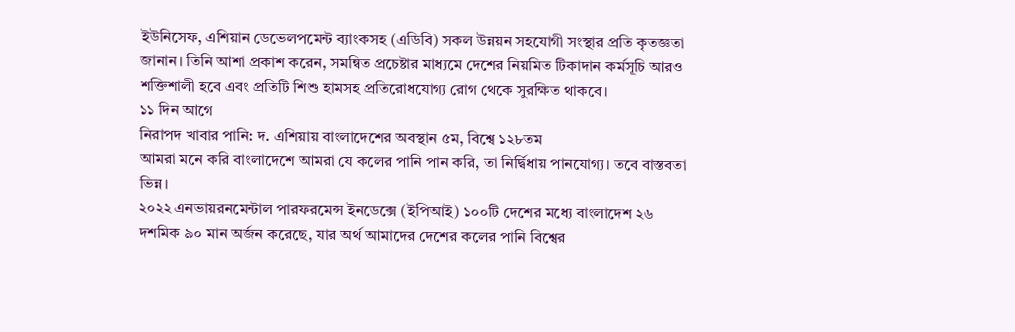ইউনিসেফ, এশিয়ান ডেভেলপমেন্ট ব্যাংকসহ (এডিবি) সকল উন্নয়ন সহযোগী সংস্থার প্রতি কৃতজ্ঞতা জানান। তিনি আশা প্রকাশ করেন, সমন্বিত প্রচেষ্টার মাধ্যমে দেশের নিয়মিত টিকাদান কর্মসূচি আরও শক্তিশালী হবে এবং প্রতিটি শিশু হামসহ প্রতিরোধযোগ্য রোগ থেকে সুরক্ষিত থাকবে।
১১ দিন আগে
নিরাপদ খাবার পানি: দ. এশিয়ায় বাংলাদেশের অবস্থান ৫ম, বিশ্বে ১২৮তম
আমরা মনে করি বাংলাদেশে আমরা যে কলের পানি পান করি, তা নির্দ্বিধায় পানযোগ্য। তবে বাস্তবতা ভিন্ন।
২০২২ এনভায়রনমেন্টাল পারফরমেন্স ইনডেক্সে (ইপিআই) ১০০টি দেশের মধ্যে বাংলাদেশ ২৬ দশমিক ৯০ মান অর্জন করেছে, যার অর্থ আমাদের দেশের কলের পানি বিশ্বের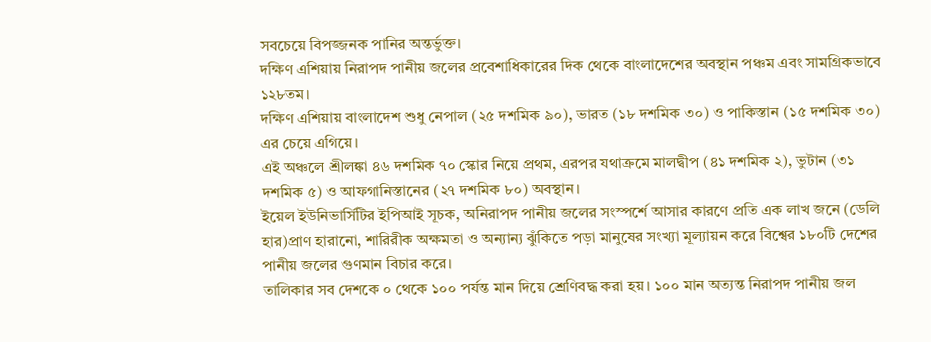সবচেয়ে বিপজ্জনক পানির অন্তর্ভুক্ত।
দক্ষিণ এশিয়ায় নিরাপদ পানীয় জলের প্রবেশাধিকারের দিক থেকে বাংলাদেশের অবস্থান পঞ্চম এবং সামগ্রিকভাবে ১২৮তম।
দক্ষিণ এশিয়ায় বাংলাদেশ শুধু নেপাল (২৫ দশমিক ৯০), ভারত (১৮ দশমিক ৩০) ও পাকিস্তান (১৫ দশমিক ৩০) এর চেয়ে এগিয়ে।
এই অঞ্চলে শ্রীলঙ্কা ৪৬ দশমিক ৭০ স্কোর নিয়ে প্রথম, এরপর যথাক্রমে মালদ্বীপ (৪১ দশমিক ২), ভুটান (৩১ দশমিক ৫) ও আফগানিস্তানের (২৭ দশমিক ৮০) অবস্থান।
ইয়েল ইউনিভার্সিটির ইপিআই সূচক, অনিরাপদ পানীয় জলের সংস্পর্শে আসার কারণে প্রতি এক লাখ জনে (ডেলি হার)প্রাণ হারানো, শারিরীক অক্ষমতা ও অন্যান্য ঝুঁকিতে পড়া মানুষের সংখ্যা মূল্যায়ন করে বিশ্বের ১৮০টি দেশের পানীয় জলের গুণমান বিচার করে।
তালিকার সব দেশকে ০ থেকে ১০০ পর্যন্ত মান দিয়ে শ্রেণিবদ্ধ করা হয়। ১০০ মান অত্যন্ত নিরাপদ পানীয় জল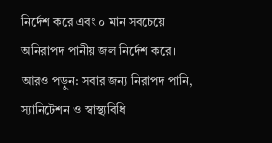নির্দেশ করে এবং ০ মান সবচেয়ে অনিরাপদ পানীয় জল নির্দেশ করে।
আরও পড়ুন: সবার জন্য নিরাপদ পানি, স্যানিটেশন ও স্বাস্থ্যবিধি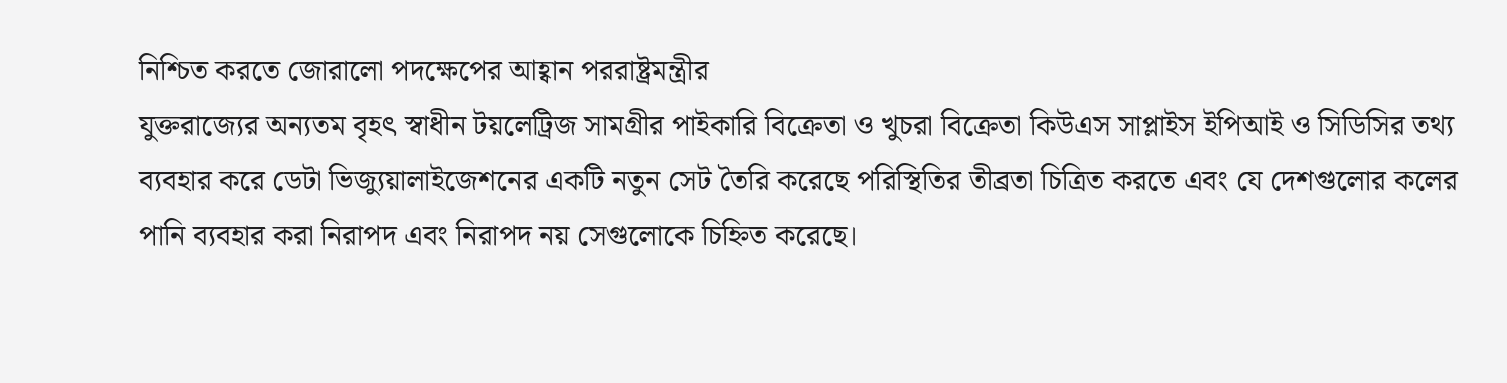নিশ্চিত করতে জোরালো পদক্ষেপের আহ্বান পররাষ্ট্রমন্ত্রীর
যুক্তরাজ্যের অন্যতম বৃহৎ স্বাধীন টয়লেট্রিজ সামগ্রীর পাইকারি বিক্রেতা ও খুচরা বিক্রেতা কিউএস সাপ্লাইস ইপিআই ও সিডিসির তথ্য ব্যবহার করে ডেটা ভিজ্যুয়ালাইজেশনের একটি নতুন সেট তৈরি করেছে পরিস্থিতির তীব্রতা চিত্রিত করতে এবং যে দেশগুলোর কলের পানি ব্যবহার করা নিরাপদ এবং নিরাপদ নয় সেগুলোকে চিহ্নিত করেছে।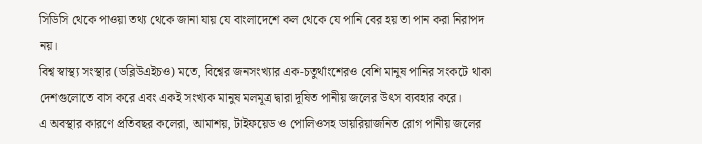সিডিসি থেকে পাওয়া তথ্য থেকে জানা যায় যে বাংলাদেশে কল থেকে যে পানি বের হয় তা পান করা নিরাপদ নয়।
বিশ্ব স্বাস্থ্য সংস্থার (ডব্লিউএইচও) মতে, বিশ্বের জনসংখ্যার এক-চতুর্থাংশেরও বেশি মানুষ পানির সংকটে থাকা দেশগুলোতে বাস করে এবং একই সংখ্যক মানুষ মলমূত্র দ্বারা দূষিত পানীয় জলের উৎস ব্যবহার করে।
এ অবস্থার কারণে প্রতিবছর কলেরা, আমাশয়, টাইফয়েড ও পোলিওসহ ডায়রিয়াজনিত রোগ পানীয় জলের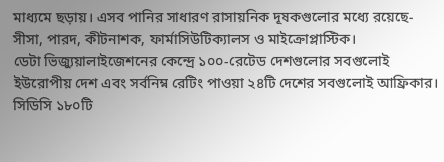মাধ্যমে ছড়ায়। এসব পানির সাধারণ রাসায়নিক দূষকগুলোর মধ্যে রয়েছে- সীসা, পারদ, কীটনাশক, ফার্মাসিউটিক্যালস ও মাইক্রোপ্লাস্টিক।
ডেটা ভিজ্যুয়ালাইজেশনের কেন্দ্রে ১০০-রেটেড দেশগুলোর সবগুলোই ইউরোপীয় দেশ এবং সর্বনিম্ন রেটিং পাওয়া ২৪টি দেশের সবগুলোই আফ্রিকার।
সিডিসি ১৮০টি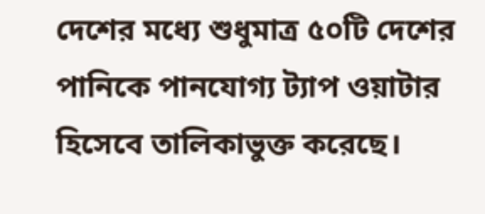দেশের মধ্যে শুধুমাত্র ৫০টি দেশের পানিকে পানযোগ্য ট্যাপ ওয়াটার হিসেবে তালিকাভুক্ত করেছে।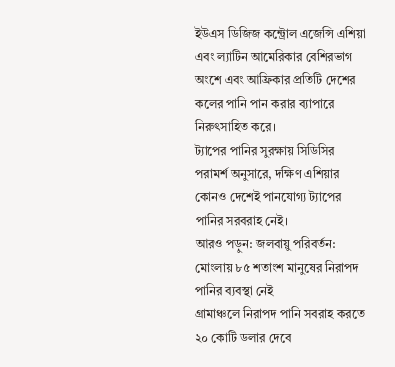ইউএস ডিজিজ কন্ট্রোল এজেন্সি এশিয়া এবং ল্যাটিন আমেরিকার বেশিরভাগ অংশে এবং আফ্রিকার প্রতিটি দেশের কলের পানি পান করার ব্যাপারে নিরুৎসাহিত করে।
ট্যাপের পানির সুরক্ষায় সিডিসির পরামর্শ অনুসারে, দক্ষিণ এশিয়ার কোনও দেশেই পানযোগ্য ট্যাপের পানির সরবরাহ নেই।
আরও পড়ুন: জলবায়ু পরিবর্তন: মোংলায় ৮৫ শতাংশ মানুষের নিরাপদ পানির ব্যবস্থা নেই
গ্রামাঞ্চলে নিরাপদ পানি সবরাহ করতে ২০ কোটি ডলার দেবে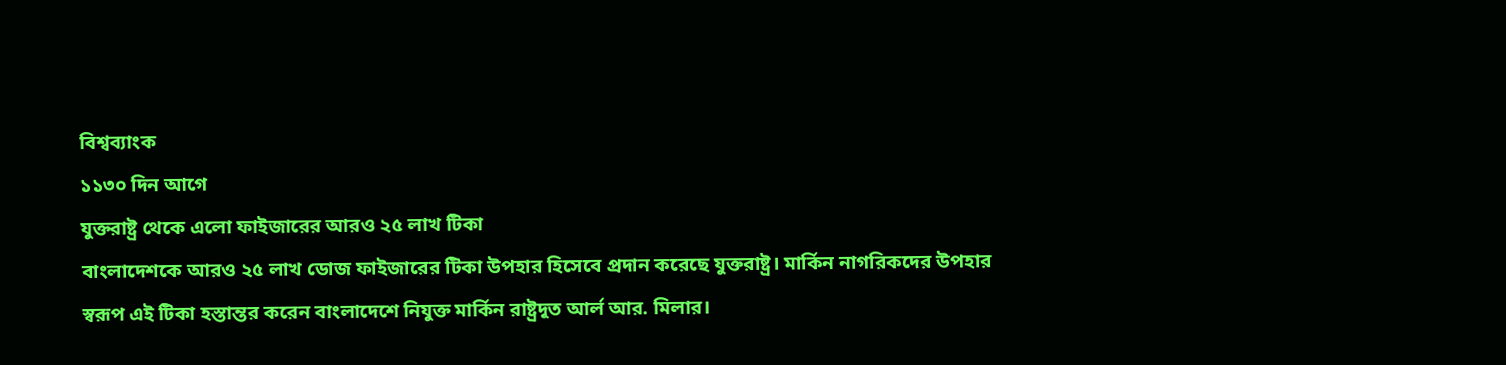বিশ্বব্যাংক
১১৩০ দিন আগে
যুক্তরাষ্ট্র থেকে এলো ফাইজারের আরও ২৫ লাখ টিকা
বাংলাদেশকে আরও ২৫ লাখ ডোজ ফাইজারের টিকা উপহার হিসেবে প্রদান করেছে যুক্তরাষ্ট্র। মার্কিন নাগরিকদের উপহার স্বরূপ এই টিকা হস্তান্তর করেন বাংলাদেশে নিযুক্ত মার্কিন রাষ্ট্রদূত আর্ল আর. মিলার।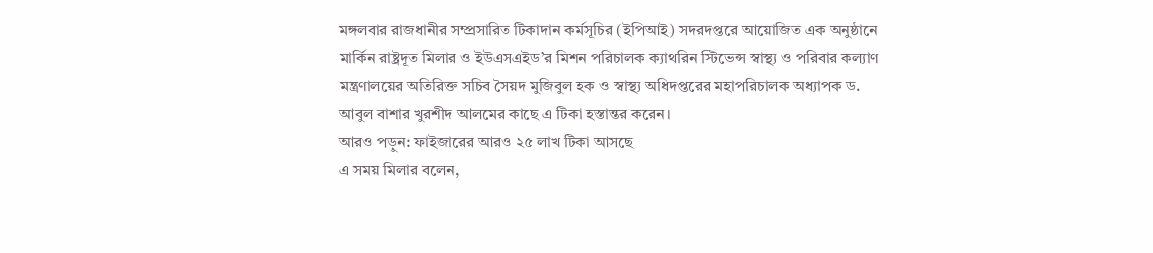মঙ্গলবার রাজধানীর সম্প্রসারিত টিকাদান কর্মসূচির (ইপিআই) সদরদপ্তরে আয়োজিত এক অনুষ্ঠানে মার্কিন রাষ্ট্রদূত মিলার ও ইউএসএইড’র মিশন পরিচালক ক্যাথরিন স্টিভেন্স স্বাস্থ্য ও পরিবার কল্যাণ মন্ত্রণালয়ের অতিরিক্ত সচিব সৈয়দ মুজিবুল হক ও স্বাস্থ্য অধিদপ্তরের মহাপরিচালক অধ্যাপক ড. আবুল বাশার খুরশীদ আলমের কাছে এ টিকা হস্তান্তর করেন।
আরও পড়ুন: ফাইজারের আরও ২৫ লাখ টিকা আসছে
এ সময় মিলার বলেন,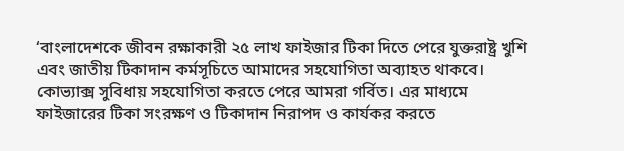‘বাংলাদেশকে জীবন রক্ষাকারী ২৫ লাখ ফাইজার টিকা দিতে পেরে যুক্তরাষ্ট্র খুশি এবং জাতীয় টিকাদান কর্মসূচিতে আমাদের সহযোগিতা অব্যাহত থাকবে। কোভ্যাক্স সুবিধায় সহযোগিতা করতে পেরে আমরা গর্বিত। এর মাধ্যমে ফাইজারের টিকা সংরক্ষণ ও টিকাদান নিরাপদ ও কার্যকর করতে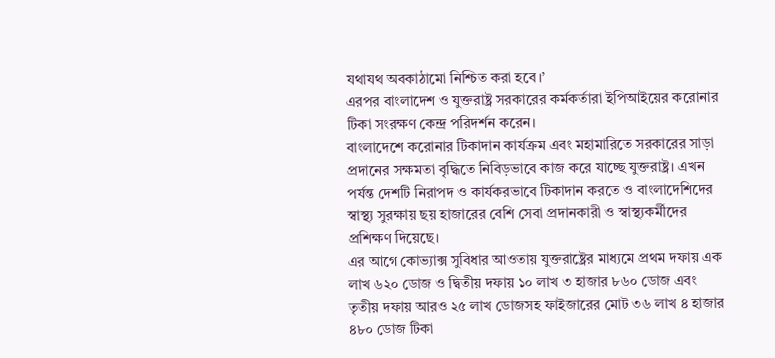যথাযথ অবকাঠামো নিশ্চিত করা হবে।’
এরপর বাংলাদেশ ও যুক্তরাষ্ট্র সরকারের কর্মকর্তারা ইপিআইয়ের করোনার টিকা সংরক্ষণ কেন্দ্র পরিদর্শন করেন।
বাংলাদেশে করোনার টিকাদান কার্যক্রম এবং মহামারিতে সরকারের সাড়া প্রদানের সক্ষমতা বৃদ্ধিতে নিবিড়ভাবে কাজ করে যাচ্ছে যুক্তরাষ্ট্র। এখন পর্যন্ত দেশটি নিরাপদ ও কার্যকরভাবে টিকাদান করতে ও বাংলাদেশিদের স্বাস্থ্য সুরক্ষায় ছয় হাজারের বেশি সেবা প্রদানকারী ও স্বাস্থ্যকর্মীদের প্রশিক্ষণ দিয়েছে।
এর আগে কোভ্যাক্স সুবিধার আওতায় যুক্তরাষ্ট্রের মাধ্যমে প্রথম দফায় এক লাখ ৬২০ ডোজ ও দ্বিতীয় দফায় ১০ লাখ ৩ হাজার ৮৬০ ডোজ এবং তৃতীয় দফায় আরও ২৫ লাখ ডোজসহ ফাইজারের মোট ৩৬ লাখ ৪ হাজার ৪৮০ ডোজ টিকা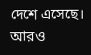দেশে এসেছে।
আরও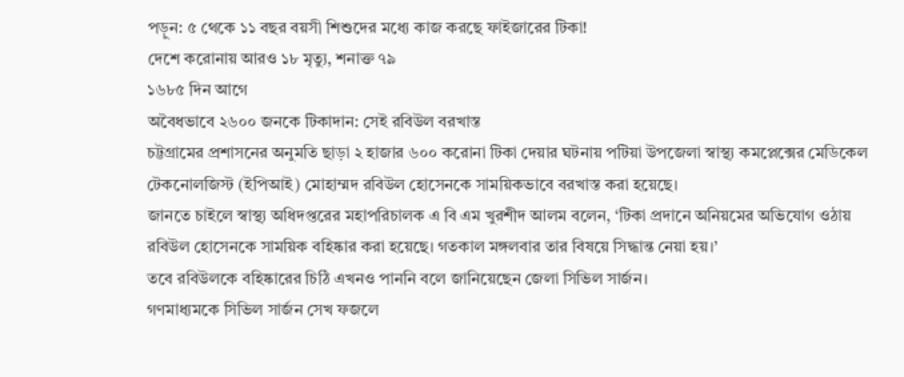পড়ুন: ৫ থেকে ১১ বছর বয়সী শিশুদের মধ্যে কাজ করছে ফাইজারের টিকা!
দেশে করোনায় আরও ১৮ মৃত্যু, শনাক্ত ৭৯
১৬৮৫ দিন আগে
অবৈধভাবে ২৬০০ জনকে টিকাদান: সেই রবিউল বরখাস্ত
চট্টগ্রামের প্রশাসনের অনুমতি ছাড়া ২ হাজার ৬০০ করোনা টিকা দেয়ার ঘটনায় পটিয়া উপজেলা স্বাস্থ্য কমপ্লেক্সের মেডিকেল টেকনোলজিস্ট (ইপিআই) মোহাম্মদ রবিউল হোসেনকে সাময়িকভাবে বরখাস্ত করা হয়েছে।
জানতে চাইলে স্বাস্থ্য অধিদপ্তরের মহাপরিচালক এ বি এম খুরশীদ আলম বলেন, ‘টিকা প্রদানে অনিয়মের অভিযোগ ওঠায় রবিউল হোসেনকে সাময়িক বহিষ্কার করা হয়েছে। গতকাল মঙ্গলবার তার বিষয়ে সিদ্ধান্ত নেয়া হয়।’
তবে রবিউলকে বহিষ্কারের চিঠি এখনও পাননি বলে জানিয়েছেন জেলা সিভিল সার্জন।
গণমাধ্যমকে সিভিল সার্জন সেখ ফজলে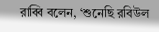রাব্বি বলেন, ‘শুনেছি রবিউল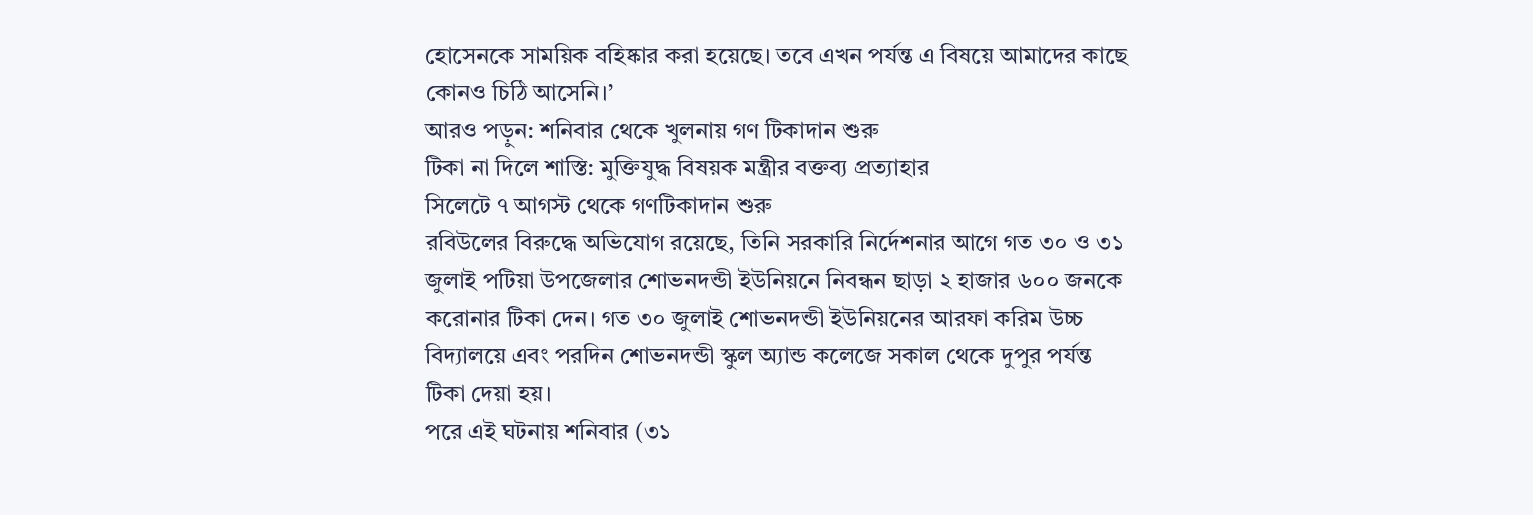হোসেনকে সাময়িক বহিষ্কার করা হয়েছে। তবে এখন পর্যন্ত এ বিষয়ে আমাদের কাছে কোনও চিঠি আসেনি।’
আরও পড়ুন: শনিবার থেকে খুলনায় গণ টিকাদান শুরু
টিকা না দিলে শাস্তি: মুক্তিযুদ্ধ বিষয়ক মন্ত্রীর বক্তব্য প্রত্যাহার
সিলেটে ৭ আগস্ট থেকে গণটিকাদান শুরু
রবিউলের বিরুদ্ধে অভিযোগ রয়েছে, তিনি সরকারি নির্দেশনার আগে গত ৩০ ও ৩১ জুলাই পটিয়া উপজেলার শোভনদন্ডী ইউনিয়নে নিবন্ধন ছাড়া ২ হাজার ৬০০ জনকে করোনার টিকা দেন। গত ৩০ জুলাই শোভনদন্ডী ইউনিয়নের আরফা করিম উচ্চ বিদ্যালয়ে এবং পরদিন শোভনদন্ডী স্কুল অ্যান্ড কলেজে সকাল থেকে দুপুর পর্যন্ত টিকা দেয়া হয়।
পরে এই ঘটনায় শনিবার (৩১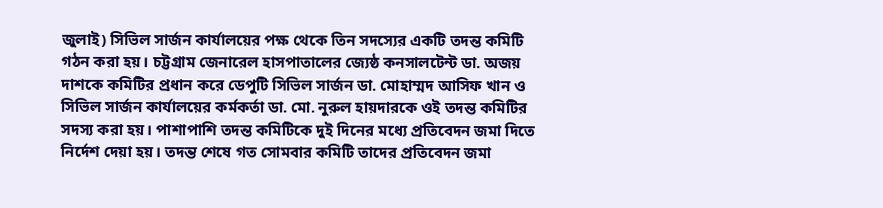জুলাই) সিভিল সার্জন কার্যালয়ের পক্ষ থেকে তিন সদস্যের একটি তদন্ত কমিটি গঠন করা হয়। চট্টগ্রাম জেনারেল হাসপাতালের জ্যেষ্ঠ কনসালটেন্ট ডা. অজয় দাশকে কমিটির প্রধান করে ডেপুটি সিভিল সার্জন ডা. মোহাম্মদ আসিফ খান ও সিভিল সার্জন কার্যালয়ের কর্মকর্তা ডা. মো. নুরুল হায়দারকে ওই তদন্ত কমিটির সদস্য করা হয়। পাশাপাশি তদন্ত কমিটিকে দুই দিনের মধ্যে প্রতিবেদন জমা দিতে নির্দেশ দেয়া হয়। তদন্ত শেষে গত সোমবার কমিটি তাদের প্রতিবেদন জমা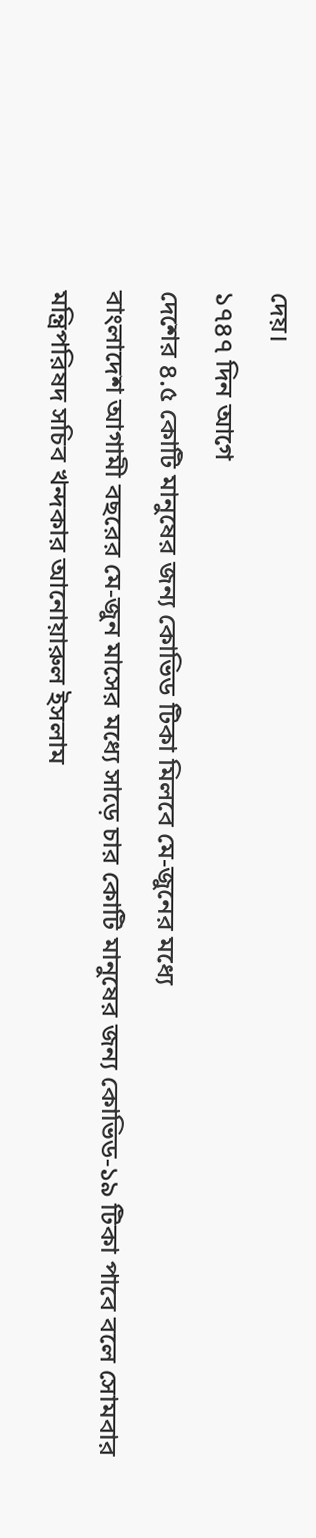দেয়।
১৭৪৭ দিন আগে
দেশের ৪.৫ কোটি মানুষের জন্য কোভিড টিকা মিলবে মে-জুনের মধ্যে
বাংলাদেশ আগামী বছরের মে-জুন মাসের মধ্যে সাড়ে চার কোটি মানুষের জন্য কোভিড-১৯ টিকা পাবে বলে সোমবার মন্ত্রিপরিষদ সচিব খন্দকার আনোয়ারুল ইসলাম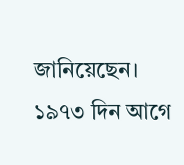জানিয়েছেন।
১৯৭৩ দিন আগে